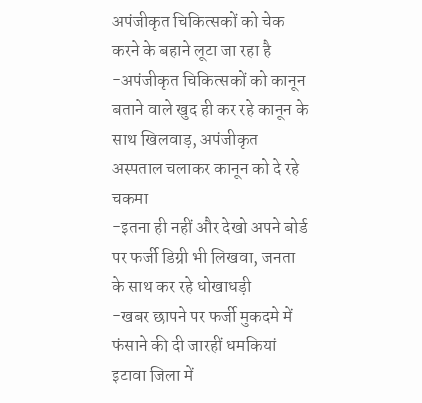अपंजीकृत चिकित्सकों को चेक करने के बहाने लूटा जा रहा है
-अपंजीकृत चिकित्सकों को कानून बताने वाले खुद ही कर रहे कानून के साथ खिलवाड़, अपंजीकृत अस्पताल चलाकर कानून को दे रहे चकमा
-इतना ही नहीं और देखो अपने बोर्ड पर फर्जी डिग्री भी लिखवा, जनता के साथ कर रहे धोखाधड़ी
-खबर छापने पर फर्जी मुकदमे में फंसाने की दी जारहीं धमकियां
इटावा जिला में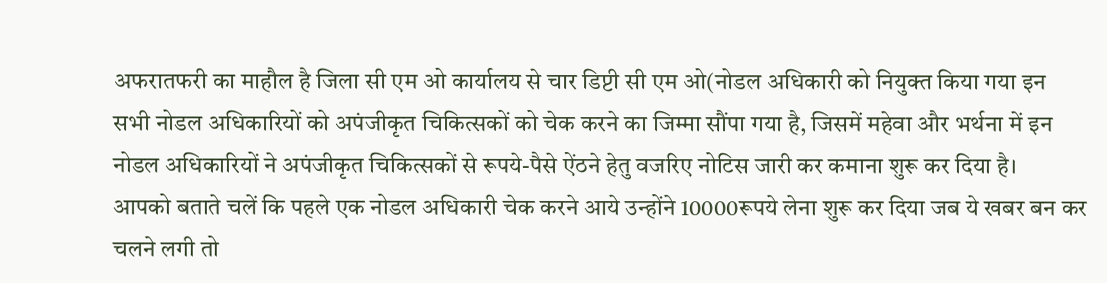अफरातफरी का माहौल है जिला सी एम ओ कार्यालय से चार डिप्टी सी एम ओ(नोडल अधिकारी को नियुक्त किया गया इन सभी नोडल अधिकारियों को अपंजीकृत चिकित्सकों को चेक करने का जिम्मा सौंपा गया है, जिसमें महेवा और भर्थना में इन नोडल अधिकारियों ने अपंजीकृत चिकित्सकों से रूपये-पैसे ऐंठने हेतु वजरिए नोटिस जारी कर कमाना शुरू कर दिया है।
आपको बताते चलें कि पहले एक नोडल अधिकारी चेक करने आये उन्होंने 10000रूपये लेना शुरू कर दिया जब ये खबर बन कर चलने लगी तो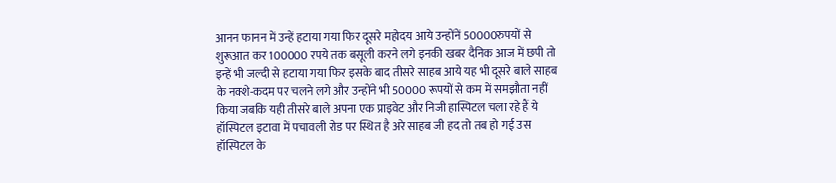आनन फानन में उन्हें हटाया गया फिर दूसरे महोदय आये उन्होंनें 50000रुपयों से शुरूआत कर 100000 रपये तक बसूली करने लगे इनकी खबर दैनिक आज में छपी तो इन्हें भी जल्दी से हटाया गया फिर इसके बाद तीसरे साहब आये यह भी दूसरे बाले साहब के नक्शे-कदम पर चलने लगे और उन्होंने भी 50000 रूपयों से कम में समझौता नहीं किया जबकि यही तीसरे बाले अपना एक प्राइवेट और निजी हास्पिटल चला रहे हैं ये हॉस्पिटल इटावा में पचावली रोड पर स्थित है अरे साहब जी हद तो तब हो गई उस हॉस्पिटल के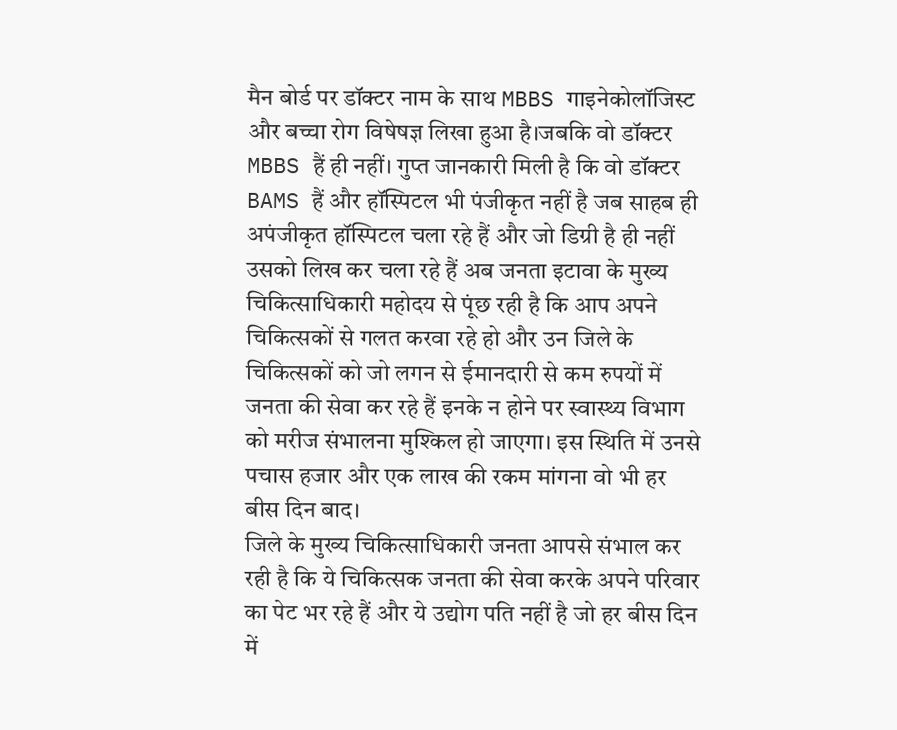मैन बोर्ड पर डॉक्टर नाम के साथ MBBS गाइनेकोलॉजिस्ट और बच्चा रोग विषेषज्ञ लिखा हुआ है।जबकि वो डॉक्टर MBBS हैं ही नहीं। गुप्त जानकारी मिली है कि वो डॉक्टर BAMS हैं और हॉस्पिटल भी पंजीकृत नहीं है जब साहब ही अपंजीकृत हॉस्पिटल चला रहे हैं और जो डिग्री है ही नहीं उसको लिख कर चला रहे हैं अब जनता इटावा के मुख्य चिकित्साधिकारी महोदय से पूंछ रही है कि आप अपने चिकित्सकों से गलत करवा रहे हो और उन जिले के चिकित्सकों को जो लगन से ईमानदारी से कम रुपयों में जनता की सेवा कर रहे हैं इनके न होने पर स्वास्थ्य विभाग को मरीज संभालना मुश्किल हो जाएगा। इस स्थिति में उनसे पचास हजार और एक लाख की रकम मांगना वो भी हर बीस दिन बाद।
जिले के मुख्य चिकित्साधिकारी जनता आपसे संभाल कर रही है कि ये चिकित्सक जनता की सेवा करके अपने परिवार का पेट भर रहे हैं और ये उद्योग पति नहीं है जो हर बीस दिन में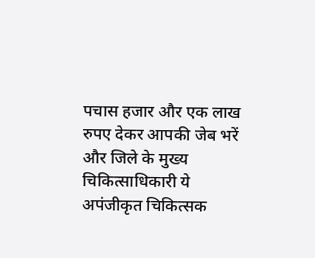पचास हजार और एक लाख रुपए देकर आपकी जेब भरें और जिले के मुख्य चिकित्साधिकारी ये अपंजीकृत चिकित्सक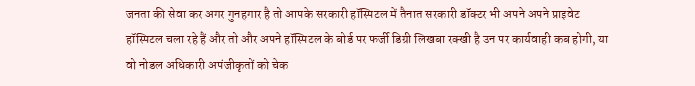जनता की सेवा कर अगर गुनहगार है तो आपके सरकारी हॉस्पिटल में तैनात सरकारी डॉक्टर भी अपने अपने प्राइवेट हॉस्पिटल चला रहे हैं और तो और अपने हॉस्पिटल के बोर्ड पर फर्जी डिग्री लिखबा रक्खी है उन पर कार्यवाही कब होगी, या वो नोडल अधिकारी अपंजीकृतों को चेक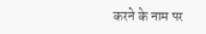करने के नाम पर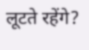लूटते रहेंगे?